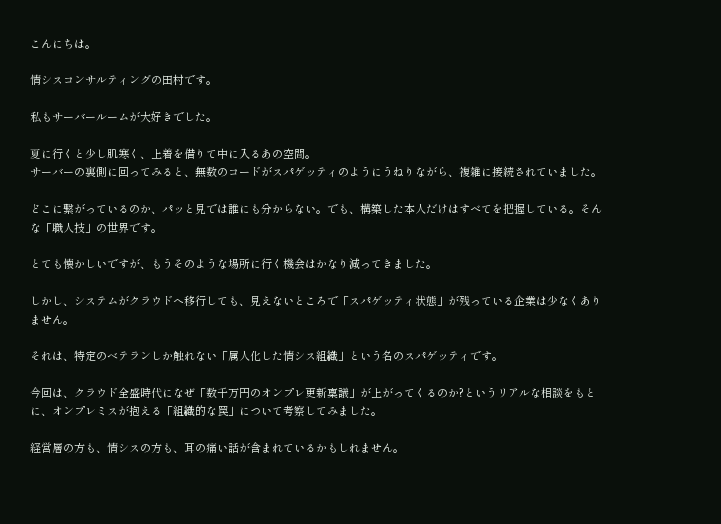こんにちは。

情シスコンサルティングの田村です。

私もサーバールームが大好きでした。

夏に行くと少し肌寒く、上着を借りて中に入るあの空間。
サーバーの裏側に回ってみると、無数のコードがスパゲッティのようにうねりながら、複雑に接続されていました。

どこに繋がっているのか、パッと見では誰にも分からない。でも、構築した本人だけはすべてを把握している。そんな「職人技」の世界です。

とても懐かしいですが、もうそのような場所に行く機会はかなり減ってきました。

しかし、システムがクラウドへ移行しても、見えないところで「スパゲッティ状態」が残っている企業は少なくありません。

それは、特定のベテランしか触れない「属人化した情シス組織」という名のスパゲッティです。

今回は、クラウド全盛時代になぜ「数千万円のオンプレ更新稟議」が上がってくるのか?というリアルな相談をもとに、オンプレミスが抱える「組織的な罠」について考察してみました。

経営層の方も、情シスの方も、耳の痛い話が含まれているかもしれません。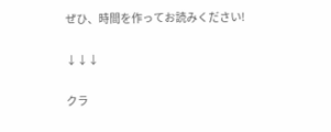ぜひ、時間を作ってお読みください!

↓↓↓

クラ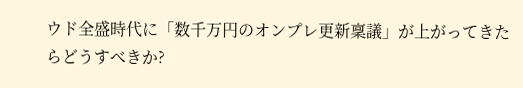ウド全盛時代に「数千万円のオンプレ更新稟議」が上がってきたらどうすべきか?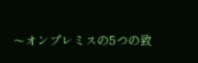〜オンプレミスの5つの致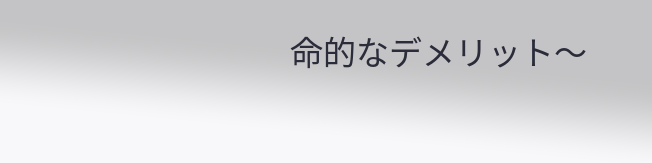命的なデメリット〜